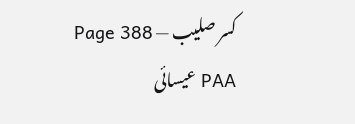کسر صلیب — Page 388
PAA عیسائی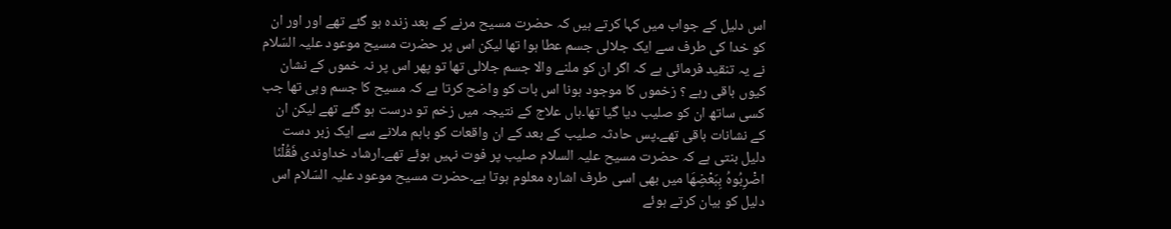اس دلیل کے جواب میں کہا کرتے ہیں کہ حضرت مسیح مرنے کے بعد زندہ ہو گئے تھے اور اور ان کو خدا کی طرف سے ایک جلالی جسم عطا ہوا تھا لیکن اس پر حضرت مسیح موعود علیہ السّلام نے یہ تنقید فرمائی ہے کہ اگر ان کو ملنے والا جسم جلالی تھا تو پھر اس پر نہ خموں کے نشان کیوں باقی رہے ؟ زخموں کا موجود ہونا اس بات کو واضح کرتا ہے کہ مسیح کا جسم وہی تھا جب کسی ساتھ ان کو صلیب دیا گیا تھا۔ہاں علاج کے نتیجہ میں زخم تو درست ہو گئے تھے لیکن ان کے نشانات باقی تھے۔پس حادثہ صلیب کے بعد کے ان واقعات کو باہم ملانے سے ایک زبر دست دلیل بنتی ہے کہ حضرت مسیح علیہ السلام صلیب پر فوت نہیں ہوئے تھے۔ارشاد خداوندی فَقُلْنَا اضْرِبُوهُ بِبَعْضِهَا میں بھی اسی طرف اشارہ معلوم ہوتا ہے۔حضرت مسیح موعود علیہ السّلام اس دلیل کو بیان کرتے ہوئے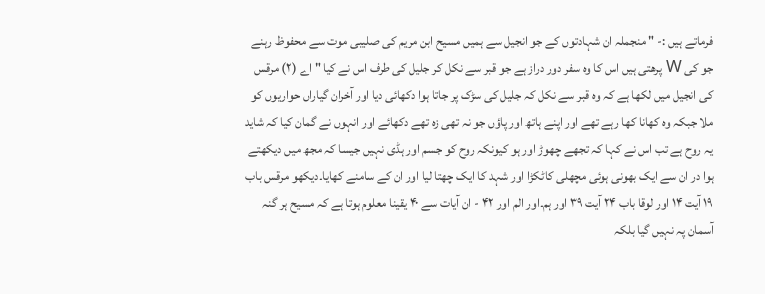فرماتے ہیں :- " منجملہ ان شہادتوں کے جو انجیل سے ہمیں مسیح ابن مریم کی صلیبی موت سے محفوظ رہنے جو کی W پرھتی ہیں اس کا وہ سفر دور دراز ہے جو قبر سے نکل کر جلیل کی طرف اس نے کیا " اے (۲) مرقس کی انجیل میں لکھا ہے کہ وہ قبر سے نکل کہ جلیل کی سڑک پر جاتا ہوا دکھائی دیا اور آخران گیاراں حواریوں کو ملا جبکہ وہ کھانا کھا رہے تھے اور اپنے ہاتھ اور پاؤں جو نہ تھی زہ تھے دکھائے اور انہوں نے گمان کیا کہ شاید یہ روح ہے تب اس نے کہا کہ تجھے چھوڑ اور ہو کیونکہ روح کو جسم اور ہڈی نہیں جیسا کہ مجھ میں دیکھتے ہوا در ان سے ایک بھونی ہوئی مچھلی کاٹکڑا اور شہد کا ایک چھتا لیا اور ان کے سامنے کھایا۔دیکھو مرقس باب ۱۹ آیت ۱۴ اور لوقا باب ۲۴ آیت ۳۹ اور ہم۔اور الم اور ۴۲ - ان آیات سے ۴۰ یقینا معلوم ہوتا ہے کہ مسیح ہر گنہ آسمان پہ نہیں گیا بلکہ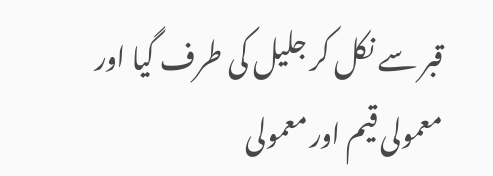قبر سے نکل کر جلیل کی طرف گیا اور معمولی قیم اور معمولی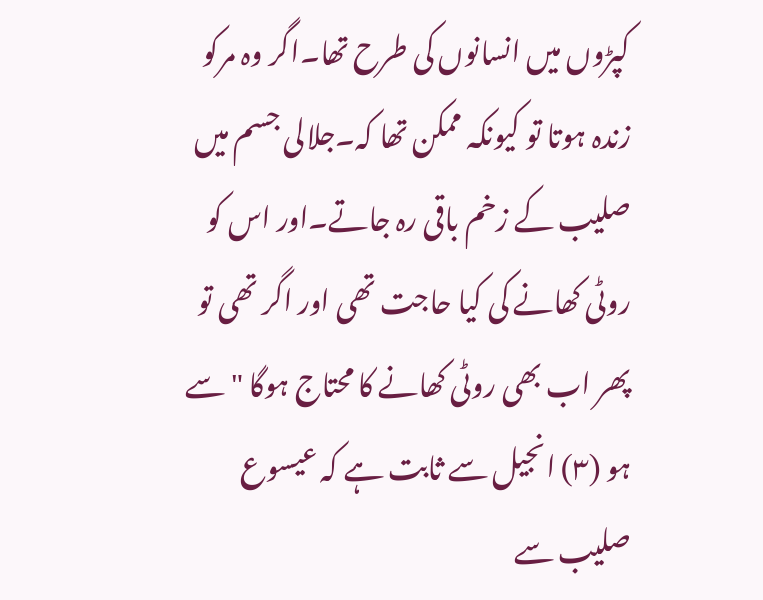کپڑوں میں انسانوں کی طرح تھا۔اگر وہ مرکو زندہ ہوتا تو کیونکہ ممکن تھا کہ۔جلالی جسم میں صلیب کے زخم باقی رہ جاتے۔اور اس کو روٹی کھانے کی کیا حاجت تھی اور اگر تھی تو پھر اب بھی روٹی کھانے کا محتاج ہوگا " سے ہو (۳) انجیل سے ثابت ہے کہ عیسوع صلیب سے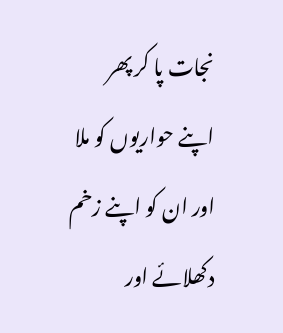نجات پا کر پھر اپنے حواریوں کو ملا اور ان کو اپنے زخم دکھلائے اور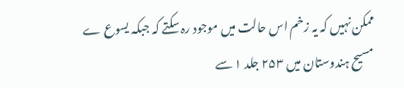ممکن نہیں کہ یہ زخم اس حالت میں موجود رہ سکتے کہ جبکہ یسوع ے مسیح ہندوستان میں ۲۵۳ جلد ۱ سے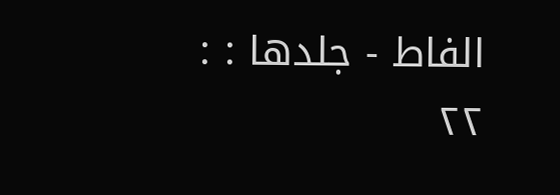الفاط - جلدها : : ۲۲